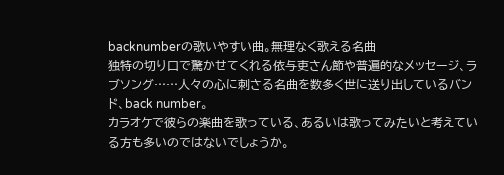backnumberの歌いやすい曲。無理なく歌える名曲
独特の切り口で驚かせてくれる依与吏さん節や普遍的なメッセージ、ラブソング……人々の心に刺さる名曲を数多く世に送り出しているバンド、back number。
カラオケで彼らの楽曲を歌っている、あるいは歌ってみたいと考えている方も多いのではないでしょうか。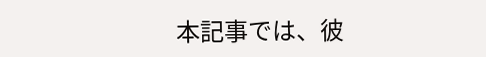本記事では、彼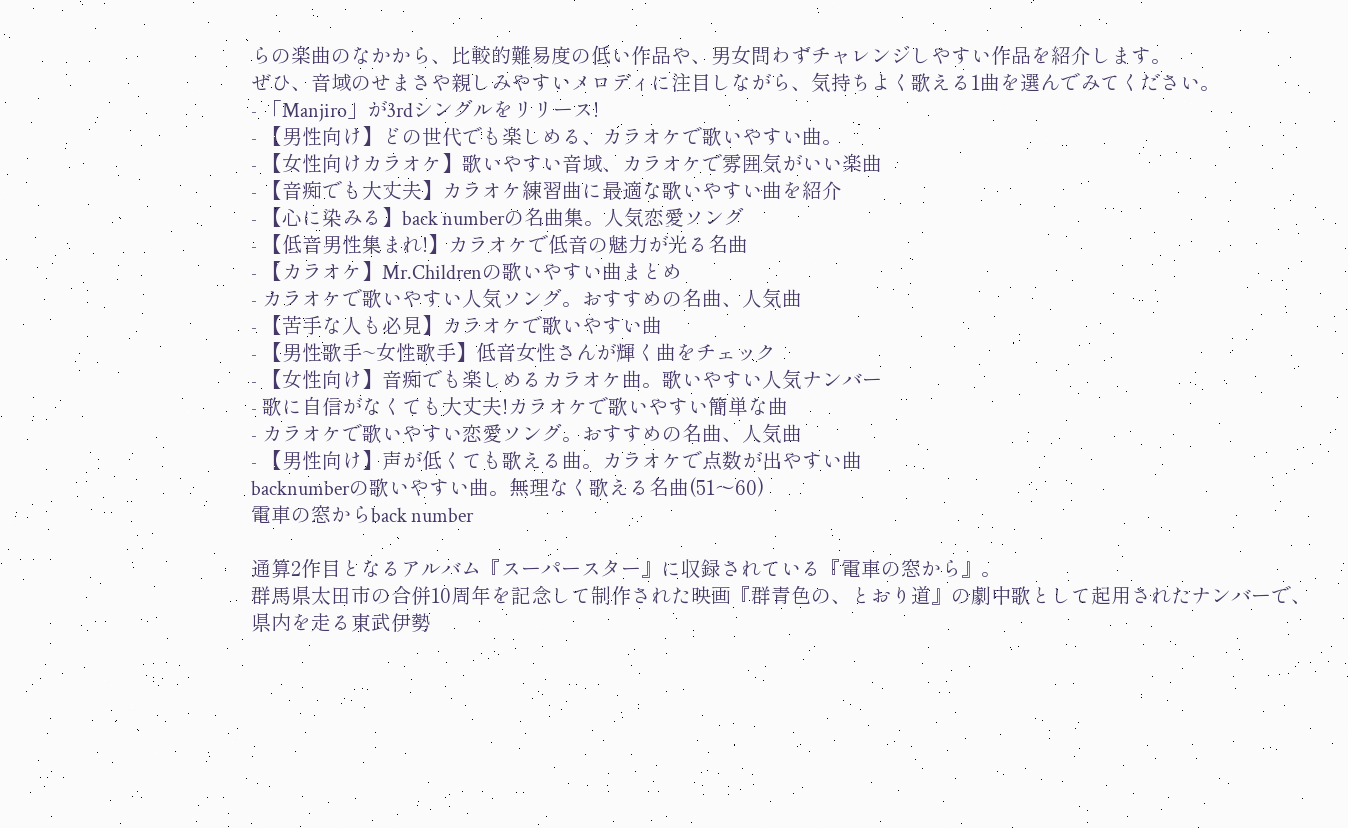らの楽曲のなかから、比較的難易度の低い作品や、男女問わずチャレンジしやすい作品を紹介します。
ぜひ、音域のせまさや親しみやすいメロディに注目しながら、気持ちよく歌える1曲を選んでみてください。
- 「Manjiro」が3rdシングルをリリース!
- 【男性向け】どの世代でも楽しめる、カラオケで歌いやすい曲。
- 【女性向けカラオケ】歌いやすい音域、カラオケで雰囲気がいい楽曲
- 【音痴でも大丈夫】カラオケ練習曲に最適な歌いやすい曲を紹介
- 【心に染みる】back numberの名曲集。人気恋愛ソング
- 【低音男性集まれ!】カラオケで低音の魅力が光る名曲
- 【カラオケ】Mr.Childrenの歌いやすい曲まとめ
- カラオケで歌いやすい人気ソング。おすすめの名曲、人気曲
- 【苦手な人も必見】カラオケで歌いやすい曲
- 【男性歌手~女性歌手】低音女性さんが輝く曲をチェック
- 【女性向け】音痴でも楽しめるカラオケ曲。歌いやすい人気ナンバー
- 歌に自信がなくても大丈夫!カラオケで歌いやすい簡単な曲
- カラオケで歌いやすい恋愛ソング。おすすめの名曲、人気曲
- 【男性向け】声が低くても歌える曲。カラオケで点数が出やすい曲
backnumberの歌いやすい曲。無理なく歌える名曲(51〜60)
電車の窓からback number

通算2作目となるアルバム『スーパースター』に収録されている『電車の窓から』。
群馬県太田市の合併10周年を記念して制作された映画『群青色の、とおり道』の劇中歌として起用されたナンバーで、県内を走る東武伊勢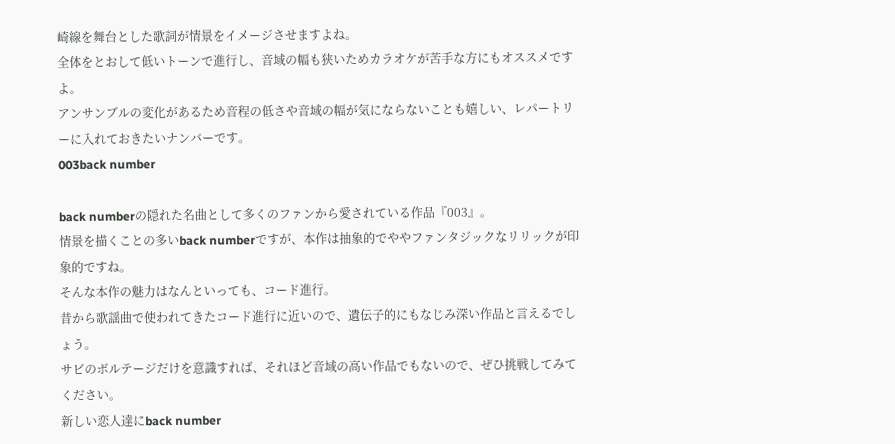崎線を舞台とした歌詞が情景をイメージさせますよね。
全体をとおして低いトーンで進行し、音域の幅も狭いためカラオケが苦手な方にもオススメですよ。
アンサンブルの変化があるため音程の低さや音域の幅が気にならないことも嬉しい、レパートリーに入れておきたいナンバーです。
003back number

back numberの隠れた名曲として多くのファンから愛されている作品『003』。
情景を描くことの多いback numberですが、本作は抽象的でややファンタジックなリリックが印象的ですね。
そんな本作の魅力はなんといっても、コード進行。
昔から歌謡曲で使われてきたコード進行に近いので、遺伝子的にもなじみ深い作品と言えるでしょう。
サビのボルテージだけを意識すれば、それほど音域の高い作品でもないので、ぜひ挑戦してみてください。
新しい恋人達にback number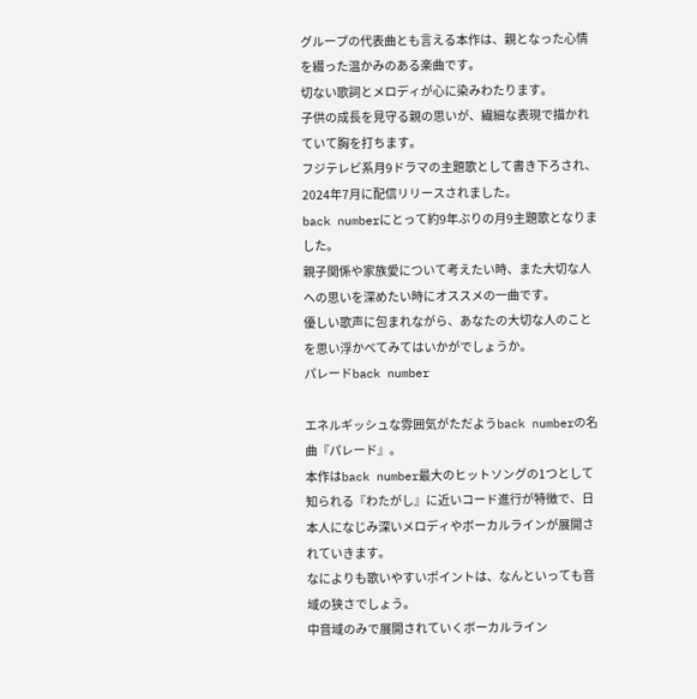グループの代表曲とも言える本作は、親となった心情を綴った温かみのある楽曲です。
切ない歌詞とメロディが心に染みわたります。
子供の成長を見守る親の思いが、繊細な表現で描かれていて胸を打ちます。
フジテレビ系月9ドラマの主題歌として書き下ろされ、2024年7月に配信リリースされました。
back numberにとって約9年ぶりの月9主題歌となりました。
親子関係や家族愛について考えたい時、また大切な人への思いを深めたい時にオススメの一曲です。
優しい歌声に包まれながら、あなたの大切な人のことを思い浮かべてみてはいかがでしょうか。
パレードback number

エネルギッシュな雰囲気がただようback numberの名曲『パレード』。
本作はback number最大のヒットソングの1つとして知られる『わたがし』に近いコード進行が特徴で、日本人になじみ深いメロディやボーカルラインが展開されていきます。
なによりも歌いやすいポイントは、なんといっても音域の狭さでしょう。
中音域のみで展開されていくボーカルライン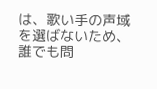は、歌い手の声域を選ばないため、誰でも問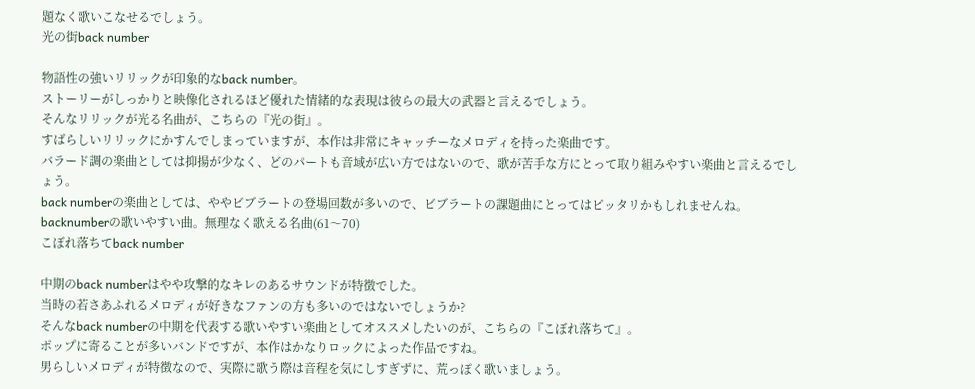題なく歌いこなせるでしょう。
光の街back number

物語性の強いリリックが印象的なback number。
ストーリーがしっかりと映像化されるほど優れた情緒的な表現は彼らの最大の武器と言えるでしょう。
そんなリリックが光る名曲が、こちらの『光の街』。
すばらしいリリックにかすんでしまっていますが、本作は非常にキャッチーなメロディを持った楽曲です。
バラード調の楽曲としては抑揚が少なく、どのパートも音域が広い方ではないので、歌が苦手な方にとって取り組みやすい楽曲と言えるでしょう。
back numberの楽曲としては、ややビブラートの登場回数が多いので、ビブラートの課題曲にとってはピッタリかもしれませんね。
backnumberの歌いやすい曲。無理なく歌える名曲(61〜70)
こぼれ落ちてback number

中期のback numberはやや攻撃的なキレのあるサウンドが特徴でした。
当時の若さあふれるメロディが好きなファンの方も多いのではないでしょうか?
そんなback numberの中期を代表する歌いやすい楽曲としてオススメしたいのが、こちらの『こぼれ落ちて』。
ポップに寄ることが多いバンドですが、本作はかなりロックによった作品ですね。
男らしいメロディが特徴なので、実際に歌う際は音程を気にしすぎずに、荒っぽく歌いましょう。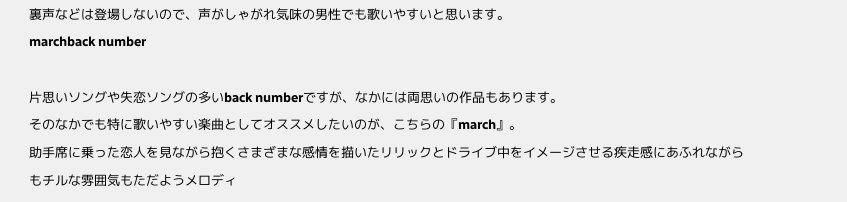裏声などは登場しないので、声がしゃがれ気味の男性でも歌いやすいと思います。
marchback number

片思いソングや失恋ソングの多いback numberですが、なかには両思いの作品もあります。
そのなかでも特に歌いやすい楽曲としてオススメしたいのが、こちらの『march』。
助手席に乗った恋人を見ながら抱くさまざまな感情を描いたリリックとドライブ中をイメージさせる疾走感にあふれながらもチルな雰囲気もただようメロディ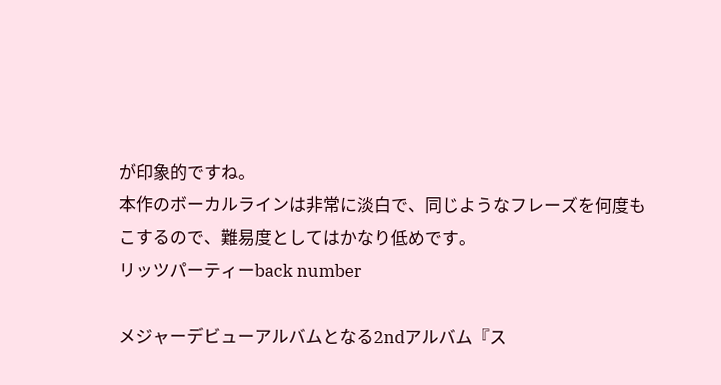が印象的ですね。
本作のボーカルラインは非常に淡白で、同じようなフレーズを何度もこするので、難易度としてはかなり低めです。
リッツパーティーback number

メジャーデビューアルバムとなる2ndアルバム『ス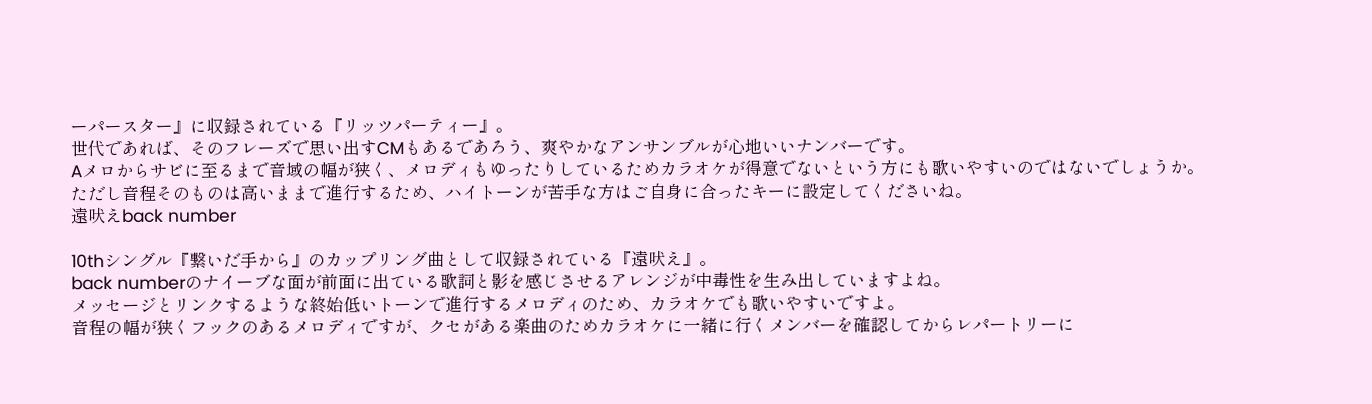ーパースター』に収録されている『リッツパーティー』。
世代であれば、そのフレーズで思い出すCMもあるであろう、爽やかなアンサンブルが心地いいナンバーです。
Aメロからサビに至るまで音域の幅が狭く、メロディもゆったりしているためカラオケが得意でないという方にも歌いやすいのではないでしょうか。
ただし音程そのものは高いままで進行するため、ハイトーンが苦手な方はご自身に合ったキーに設定してくださいね。
遠吠えback number

10thシングル『繋いだ手から』のカップリング曲として収録されている『遠吠え』。
back numberのナイーブな面が前面に出ている歌詞と影を感じさせるアレンジが中毒性を生み出していますよね。
メッセージとリンクするような終始低いトーンで進行するメロディのため、カラオケでも歌いやすいですよ。
音程の幅が狭くフックのあるメロディですが、クセがある楽曲のためカラオケに一緒に行くメンバーを確認してからレパートリーに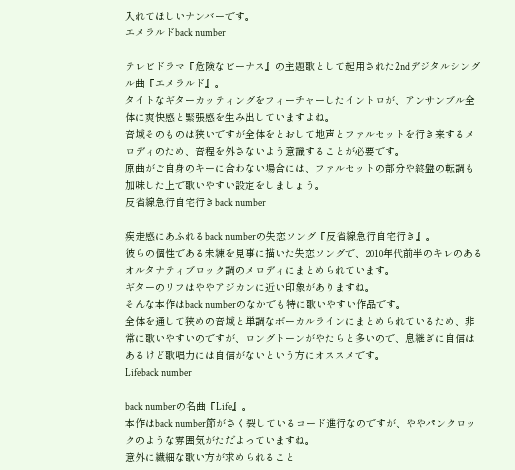入れてほしいナンバーです。
エメラルドback number

テレビドラマ『危険なビーナス』の主題歌として起用された2ndデジタルシングル曲『エメラルド』。
タイトなギターカッティングをフィーチャーしたイントロが、アンサンブル全体に爽快感と緊張感を生み出していますよね。
音域そのものは狭いですが全体をとおして地声とファルセットを行き来するメロディのため、音程を外さないよう意識することが必要です。
原曲がご自身のキーに合わない場合には、ファルセットの部分や終盤の転調も加味した上で歌いやすい設定をしましょう。
反省線急行自宅行きback number

疾走感にあふれるback numberの失恋ソング『反省線急行自宅行き』。
彼らの個性である未練を見事に描いた失恋ソングで、2010年代前半のキレのあるオルタナティブロック調のメロディにまとめられています。
ギターのリフはややアジカンに近い印象がありますね。
そんな本作はback numberのなかでも特に歌いやすい作品です。
全体を通して狭めの音域と単調なボーカルラインにまとめられているため、非常に歌いやすいのですが、ロングトーンがやたらと多いので、息継ぎに自信はあるけど歌唱力には自信がないという方にオススメです。
Lifeback number

back numberの名曲『Life』。
本作はback number節がさく裂しているコード進行なのですが、ややパンクロックのような雰囲気がただよっていますね。
意外に繊細な歌い方が求められること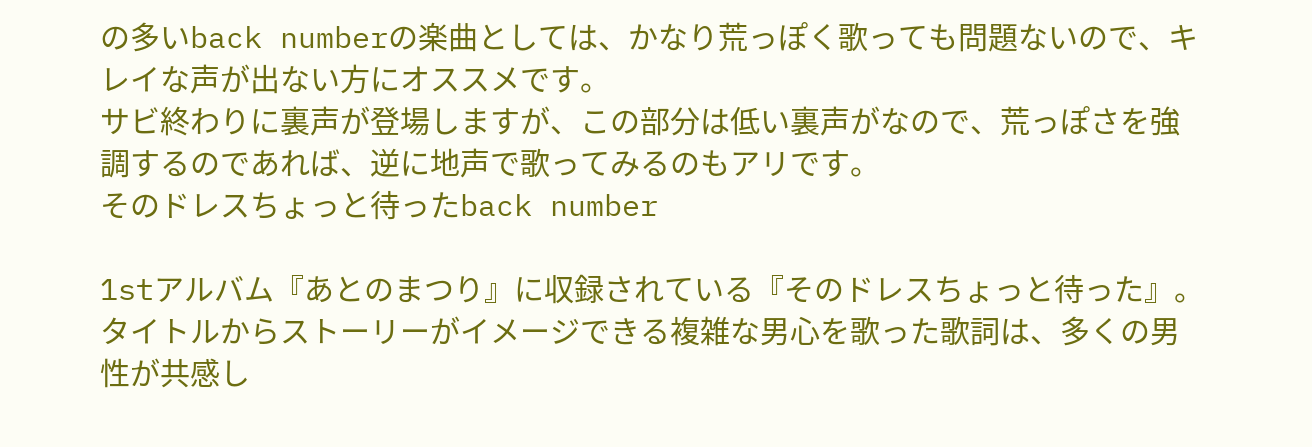の多いback numberの楽曲としては、かなり荒っぽく歌っても問題ないので、キレイな声が出ない方にオススメです。
サビ終わりに裏声が登場しますが、この部分は低い裏声がなので、荒っぽさを強調するのであれば、逆に地声で歌ってみるのもアリです。
そのドレスちょっと待ったback number

1stアルバム『あとのまつり』に収録されている『そのドレスちょっと待った』。
タイトルからストーリーがイメージできる複雑な男心を歌った歌詞は、多くの男性が共感し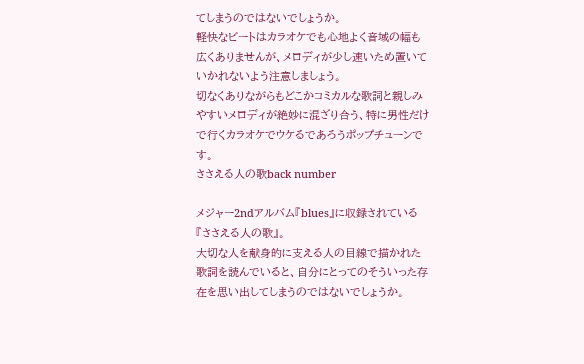てしまうのではないでしょうか。
軽快なビートはカラオケでも心地よく音域の幅も広くありませんが、メロディが少し速いため置いていかれないよう注意しましょう。
切なくありながらもどこかコミカルな歌詞と親しみやすいメロディが絶妙に混ざり合う、特に男性だけで行くカラオケでウケるであろうポップチューンです。
ささえる人の歌back number

メジャー2ndアルバム『blues』に収録されている『ささえる人の歌』。
大切な人を献身的に支える人の目線で描かれた歌詞を読んでいると、自分にとってのそういった存在を思い出してしまうのではないでしょうか。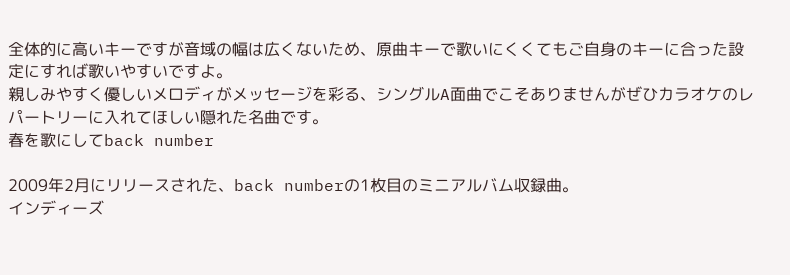全体的に高いキーですが音域の幅は広くないため、原曲キーで歌いにくくてもご自身のキーに合った設定にすれば歌いやすいですよ。
親しみやすく優しいメロディがメッセージを彩る、シングルA面曲でこそありませんがぜひカラオケのレパートリーに入れてほしい隠れた名曲です。
春を歌にしてback number

2009年2月にリリースされた、back numberの1枚目のミニアルバム収録曲。
インディーズ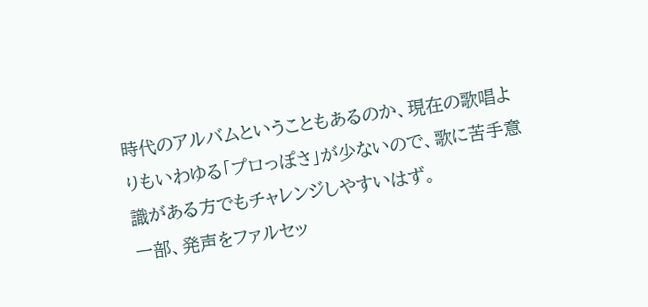時代のアルバムということもあるのか、現在の歌唱よりもいわゆる「プロっぽさ」が少ないので、歌に苦手意識がある方でもチャレンジしやすいはず。
一部、発声をファルセッ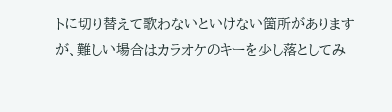トに切り替えて歌わないといけない箇所がありますが、難しい場合はカラオケのキーを少し落としてみ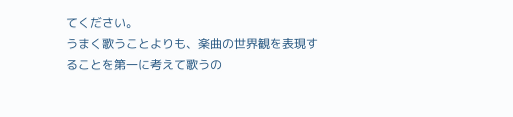てください。
うまく歌うことよりも、楽曲の世界観を表現することを第一に考えて歌うの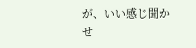が、いい感じ聞かせ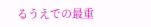るうえでの最重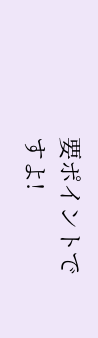要ポイントですよ!